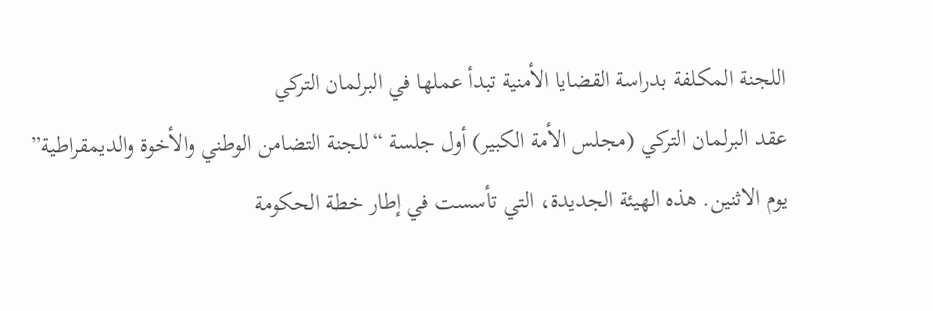اللجنة المكلفة بدراسة القضايا الأمنية تبدأ عملها في البرلمان التركي
عقد البرلمان التركي (مجلس الأمة الكبير) أول جلسة “للجنة التضامن الوطني والأخوة والديمقراطية” يوم الاثنين. هذه الهيئة الجديدة، التي تأسست في إطار خطة الحكومة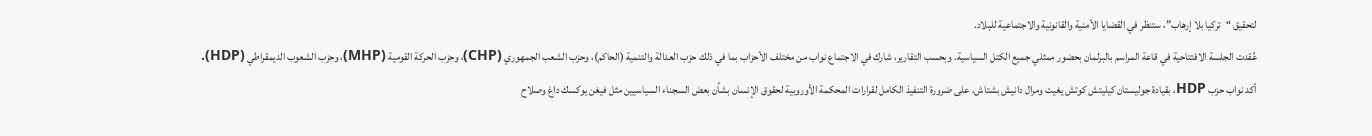لتحقيق “تركيا بلا إرهاب”، ستنظر في القضايا الأمنية والقانونية والاجتماعية للبلاد.
عُقدت الجلسة الافتتاحية في قاعة المراسم بالبرلمان بحضور ممثلي جميع الكتل السياسية. وبحسب التقارير، شارك في الاجتماع نواب من مختلف الأحزاب بما في ذلك حزب العدالة والتنمية (الحاكم)، وحزب الشعب الجمهوري (CHP)، وحزب الحركة القومية (MHP)، وحزب الشعوب الديمقراطي (HDP).
أكد نواب حزب HDP، بقيادة جوليستان كيليتش كوتش يغيت ومرال دانيش بشتاش، على ضرورة التنفيذ الكامل لقرارات المحكمة الأوروبية لحقوق الإنسان بشأن بعض السجناء السياسيين مثل فيغن يوكسك داغ وصلاح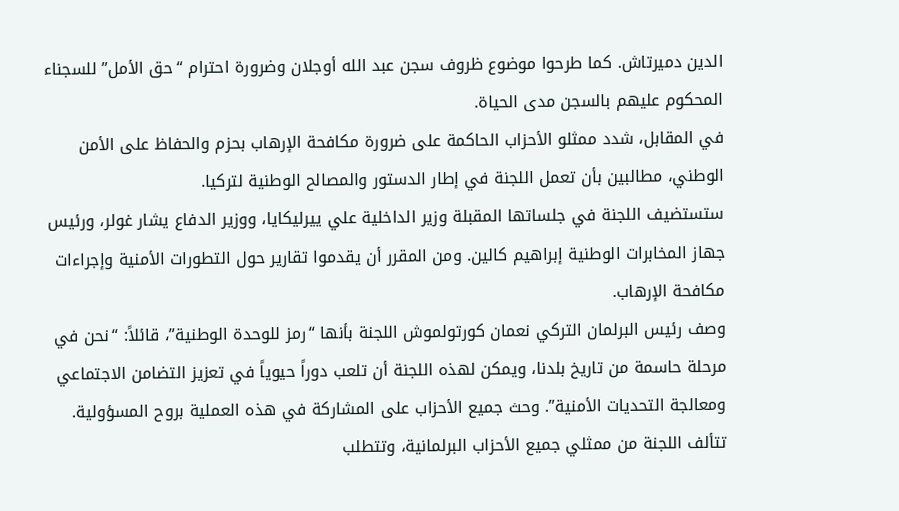الدين دميرتاش. كما طرحوا موضوع ظروف سجن عبد الله أوجلان وضرورة احترام “حق الأمل” للسجناء المحكوم عليهم بالسجن مدى الحياة.
في المقابل، شدد ممثلو الأحزاب الحاكمة على ضرورة مكافحة الإرهاب بحزم والحفاظ على الأمن الوطني، مطالبين بأن تعمل اللجنة في إطار الدستور والمصالح الوطنية لتركيا.
ستستضيف اللجنة في جلساتها المقبلة وزير الداخلية علي ييرليكايا، ووزير الدفاع يشار غولر، ورئيس جهاز المخابرات الوطنية إبراهيم كالين. ومن المقرر أن يقدموا تقارير حول التطورات الأمنية وإجراءات مكافحة الإرهاب.
وصف رئيس البرلمان التركي نعمان كورتولموش اللجنة بأنها “رمز للوحدة الوطنية”، قائلاً: “نحن في مرحلة حاسمة من تاريخ بلدنا، ويمكن لهذه اللجنة أن تلعب دوراً حيوياً في تعزيز التضامن الاجتماعي ومعالجة التحديات الأمنية”. وحث جميع الأحزاب على المشاركة في هذه العملية بروح المسؤولية.
تتألف اللجنة من ممثلي جميع الأحزاب البرلمانية، وتتطلب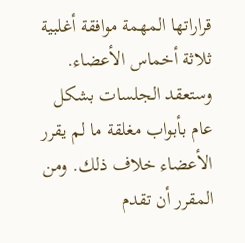قراراتها المهمة موافقة أغلبية ثلاثة أخماس الأعضاء. وستعقد الجلسات بشكل عام بأبواب مغلقة ما لم يقرر الأعضاء خلاف ذلك. ومن المقرر أن تقدم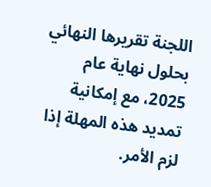اللجنة تقريرها النهائي بحلول نهاية عام 2025، مع إمكانية تمديد هذه المهلة إذا لزم الأمر.